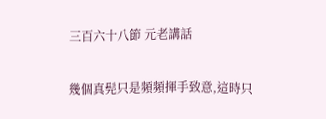三百六十八節 元老講話

幾個真髡只是頻頻揮手致意,這時只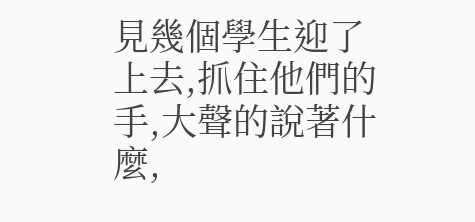見幾個學生迎了上去,抓住他們的手,大聲的說著什麼,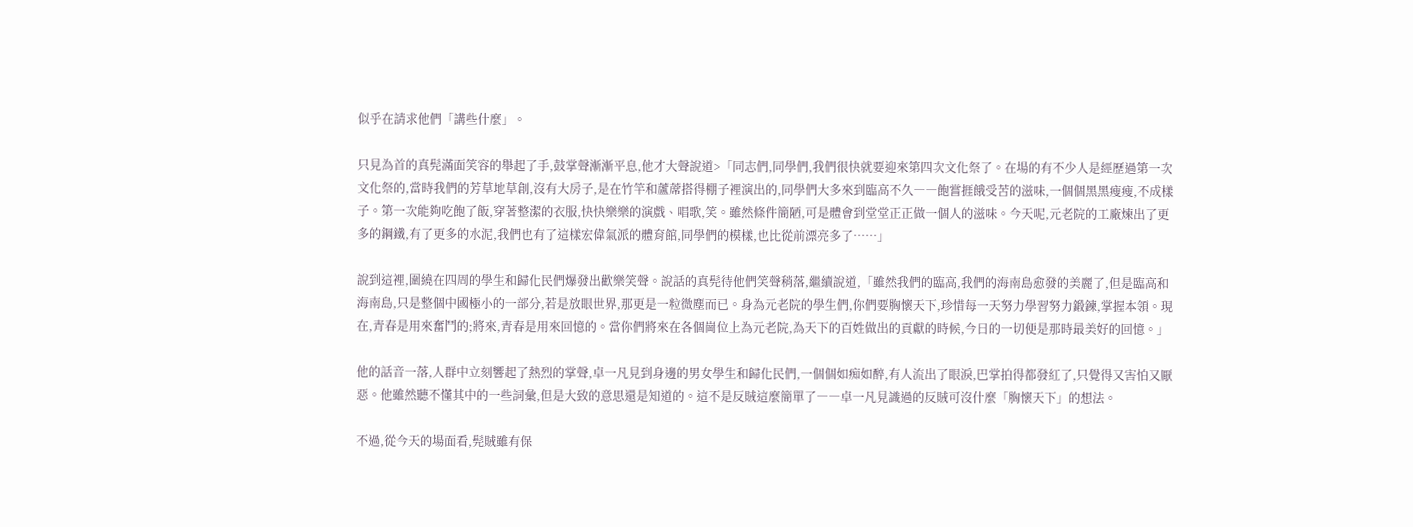似乎在請求他們「講些什麼」。

只見為首的真髡滿面笑容的舉起了手,鼓掌聲漸漸平息,他才大聲說道>「同志們,同學們,我們很快就要迎來第四次文化祭了。在場的有不少人是經歷過第一次文化祭的,當時我們的芳草地草創,沒有大房子,是在竹竿和蘆蓆搭得棚子裡演出的,同學們大多來到臨高不久――飽嘗捱餓受苦的滋味,一個個黑黑瘦瘦,不成樣子。第一次能夠吃飽了飯,穿著整潔的衣服,快快樂樂的演戲、唱歌,笑。雖然條件簡陋,可是體會到堂堂正正做一個人的滋味。今天呢,元老院的工廠煉出了更多的鋼鐵,有了更多的水泥,我們也有了這樣宏偉氣派的體育館,同學們的模樣,也比從前漂亮多了……」

說到這裡,圍繞在四周的學生和歸化民們爆發出歡樂笑聲。說話的真髡待他們笑聲稍落,繼續說道,「雖然我們的臨高,我們的海南島愈發的美麗了,但是臨高和海南島,只是整個中國極小的一部分,若是放眼世界,那更是一粒微塵而已。身為元老院的學生們,你們要胸懷天下,珍惜每一天努力學習努力鍛鍊,掌握本領。現在,青春是用來奮鬥的;將來,青春是用來回憶的。當你們將來在各個崗位上為元老院,為天下的百姓做出的貢獻的時候,今日的一切便是那時最美好的回憶。」

他的話音一落,人群中立刻響起了熱烈的掌聲,卓一凡見到身邊的男女學生和歸化民們,一個個如痴如醉,有人流出了眼淚,巴掌拍得都發紅了,只覺得又害怕又厭惡。他雖然聽不懂其中的一些詞彙,但是大致的意思還是知道的。這不是反賊這麼簡單了――卓一凡見識過的反賊可沒什麼「胸懷天下」的想法。

不過,從今天的場面看,髡賊雖有保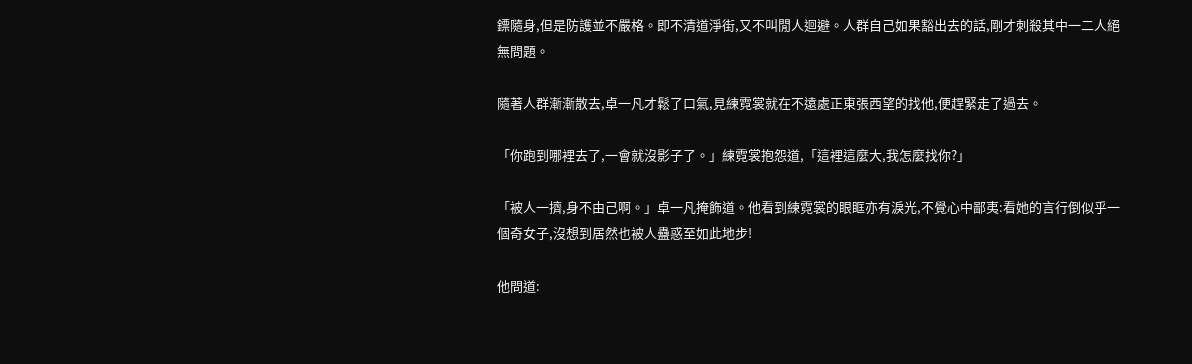鏢隨身,但是防護並不嚴格。即不清道淨街,又不叫閒人迴避。人群自己如果豁出去的話,剛才刺殺其中一二人絕無問題。

隨著人群漸漸散去,卓一凡才鬆了口氣,見練霓裳就在不遠處正東張西望的找他,便趕緊走了過去。

「你跑到哪裡去了,一會就沒影子了。」練霓裳抱怨道,「這裡這麼大,我怎麼找你?」

「被人一擠,身不由己啊。」卓一凡掩飾道。他看到練霓裳的眼眶亦有淚光,不覺心中鄙夷:看她的言行倒似乎一個奇女子,沒想到居然也被人蠱惑至如此地步!

他問道: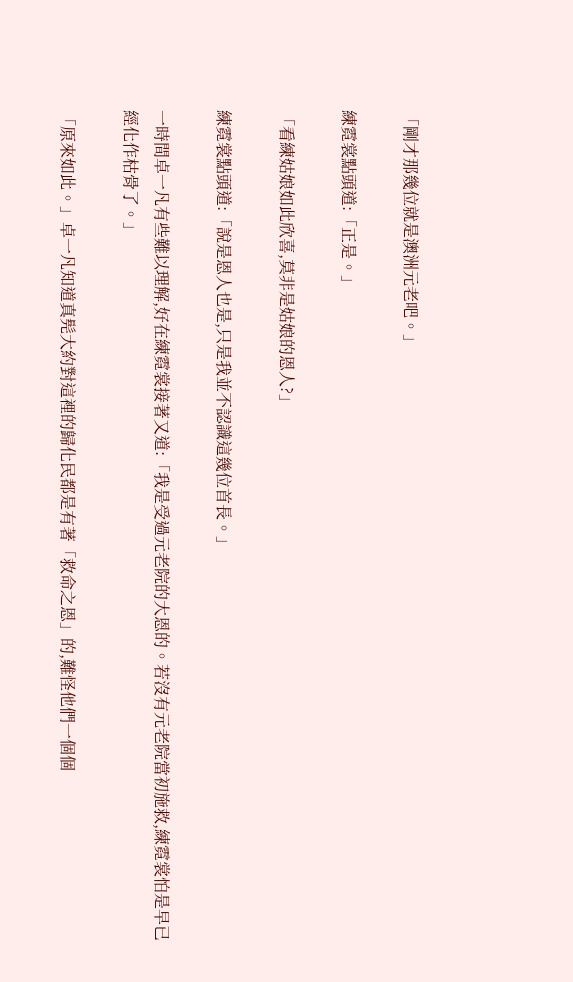「剛才那幾位就是澳洲元老吧。」

練霓裳點頭道:「正是。」

「看練姑娘如此欣喜,莫非是姑娘的恩人?」

練霓裳點頭道:「說是恩人也是,只是我並不認識這幾位首長。」

一時間卓一凡有些難以理解,好在練霓裳接著又道:「我是受過元老院的大恩的。若沒有元老院當初施救,練霓裳怕是早已經化作枯骨了。」

「原來如此。」卓一凡知道真髡大約對這裡的歸化民都是有著「救命之恩」的,難怪他們一個個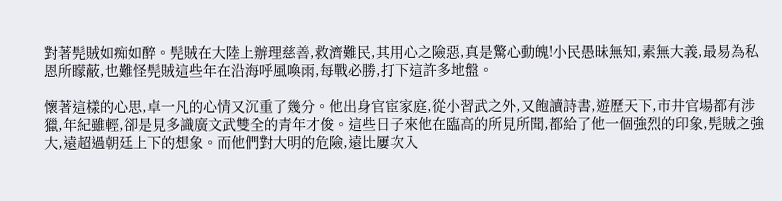對著髡賊如痴如醉。髡賊在大陸上辦理慈善,救濟難民,其用心之險惡,真是驚心動魄!小民愚昧無知,素無大義,最易為私恩所矇蔽,也難怪髡賊這些年在沿海呼風喚雨,每戰必勝,打下這許多地盤。

懷著這樣的心思,卓一凡的心情又沉重了幾分。他出身官宦家庭,從小習武之外,又飽讀詩書,遊歷天下,市井官場都有涉獵,年紀雖輕,卻是見多識廣文武雙全的青年才俊。這些日子來他在臨高的所見所聞,都給了他一個強烈的印象,髡賊之強大,遠超過朝廷上下的想象。而他們對大明的危險,遠比屢次入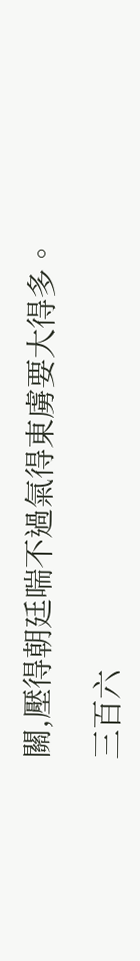關,壓得朝廷喘不過氣得東虜要大得多。

三百六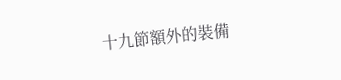十九節額外的裝備